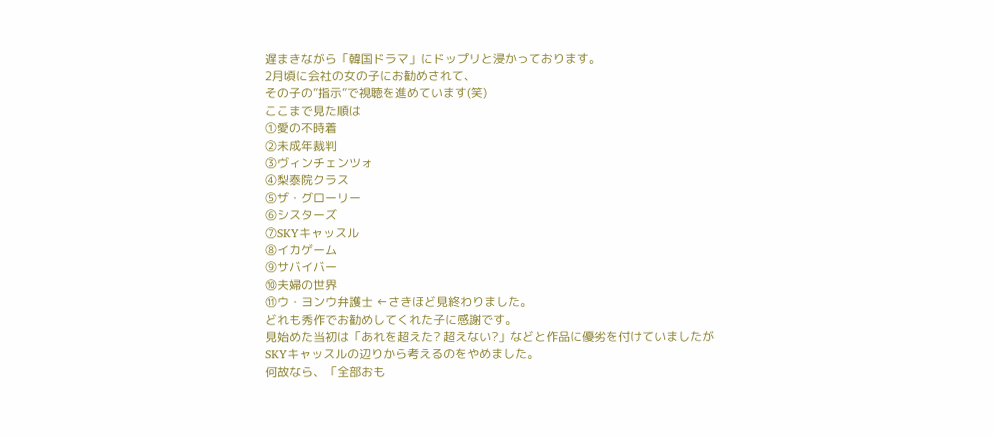遅まきながら「韓国ドラマ」にドップリと浸かっております。
2月頃に会社の女の子にお勧めされて、
その子の”指示”で視聴を進めています(笑)
ここまで見た順は
①愛の不時着
②未成年裁判
③ヴィンチェンツォ
④梨泰院クラス
⑤ザ・グローリー
⑥シスターズ
⑦SKYキャッスル
⑧イカゲーム
⑨サバイバー
⑩夫婦の世界
⑪ウ・ヨンウ弁護士 ←さきほど見終わりました。
どれも秀作でお勧めしてくれた子に感謝です。
見始めた当初は「あれを超えた? 超えない?」などと作品に優劣を付けていましたが
SKYキャッスルの辺りから考えるのをやめました。
何故なら、「全部おも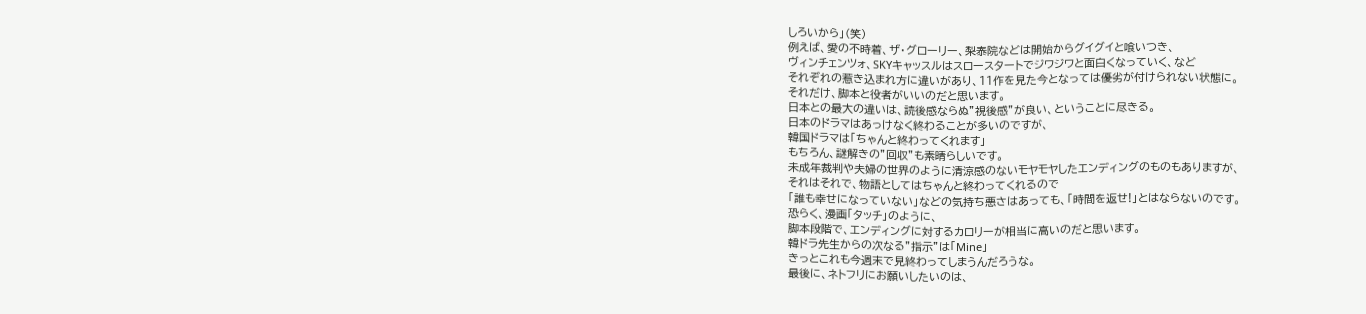しろいから」(笑)
例えば、愛の不時着、ザ・グローリー、梨泰院などは開始からグイグイと喰いつき、
ヴィンチェンツォ、SKYキャッスルはスロースタートでジワジワと面白くなっていく、など
それぞれの惹き込まれ方に違いがあり、11作を見た今となっては優劣が付けられない状態に。
それだけ、脚本と役者がいいのだと思います。
日本との最大の違いは、読後感ならぬ”視後感”が良い、ということに尽きる。
日本のドラマはあっけなく終わることが多いのですが、
韓国ドラマは「ちゃんと終わってくれます」
もちろん、謎解きの”回収”も素晴らしいです。
未成年裁判や夫婦の世界のように清涼感のないモヤモヤしたエンディングのものもありますが、
それはそれで、物語としてはちゃんと終わってくれるので
「誰も幸せになっていない」などの気持ち悪さはあっても、「時間を返せ!」とはならないのです。
恐らく、漫画「タッチ」のように、
脚本段階で、エンディングに対するカロリーが相当に高いのだと思います。
韓ドラ先生からの次なる”指示”は「Mine」
きっとこれも今週末で見終わってしまうんだろうな。
最後に、ネトフリにお願いしたいのは、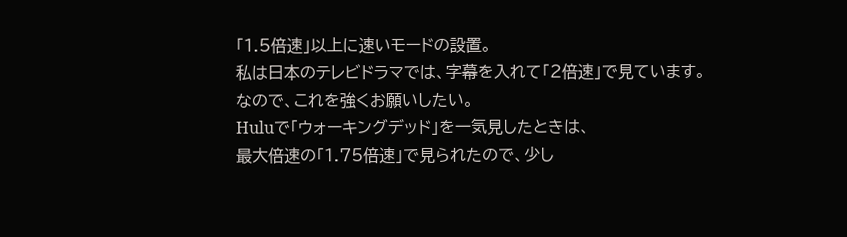「1.5倍速」以上に速いモードの設置。
私は日本のテレビドラマでは、字幕を入れて「2倍速」で見ています。
なので、これを強くお願いしたい。
Huluで「ウォーキングデッド」を一気見したときは、
最大倍速の「1.75倍速」で見られたので、少し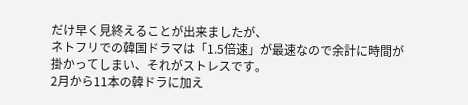だけ早く見終えることが出来ましたが、
ネトフリでの韓国ドラマは「1.5倍速」が最速なので余計に時間が掛かってしまい、それがストレスです。
2月から11本の韓ドラに加え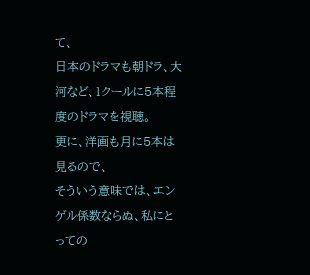て、
日本のドラマも朝ドラ、大河など、1クールに5本程度のドラマを視聴。
更に、洋画も月に5本は見るので、
そういう意味では、エンゲル係数ならぬ、私にとっての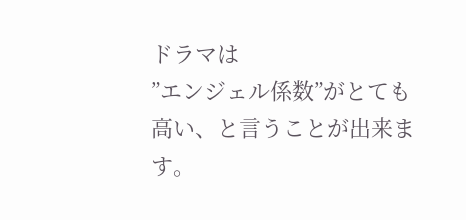ドラマは
”エンジェル係数”がとても高い、と言うことが出来ます。